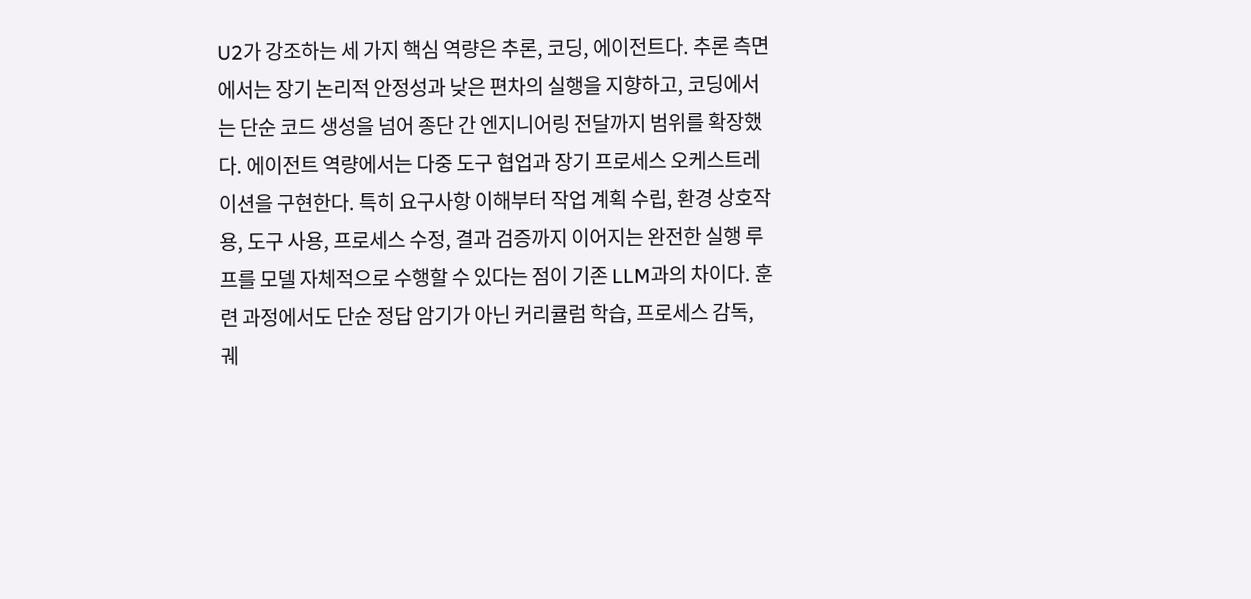U2가 강조하는 세 가지 핵심 역량은 추론, 코딩, 에이전트다. 추론 측면에서는 장기 논리적 안정성과 낮은 편차의 실행을 지향하고, 코딩에서는 단순 코드 생성을 넘어 종단 간 엔지니어링 전달까지 범위를 확장했다. 에이전트 역량에서는 다중 도구 협업과 장기 프로세스 오케스트레이션을 구현한다. 특히 요구사항 이해부터 작업 계획 수립, 환경 상호작용, 도구 사용, 프로세스 수정, 결과 검증까지 이어지는 완전한 실행 루프를 모델 자체적으로 수행할 수 있다는 점이 기존 LLM과의 차이다. 훈련 과정에서도 단순 정답 암기가 아닌 커리큘럼 학습, 프로세스 감독, 궤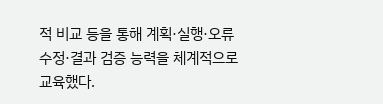적 비교 등을 통해 계획·실행·오류 수정·결과 검증 능력을 체계적으로 교육했다.